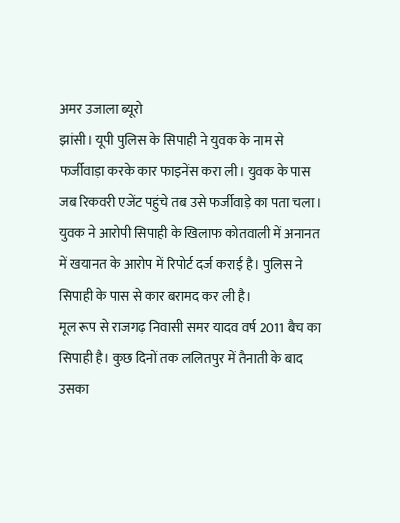अमर उजाला ब्यूरो
झांसी। यूपी पुलिस के सिपाही ने युवक के नाम से फर्जीवाड़ा करके कार फाइनेंस करा ली। युवक के पास जब रिकवरी एजेंट पहुंचे तब उसे फर्जीवाड़े का पता चला। युवक ने आरोपी सिपाही के खिलाफ कोतवाली में अनानत में खयानत के आरोप में रिपोर्ट दर्ज कराई है। पुलिस ने सिपाही के पास से कार बरामद कर ली है।
मूल रूप से राजगढ़ निवासी समर यादव वर्ष 2011 बैच का सिपाही है। कुछ दिनों तक ललितपुर में तैनाती के बाद उसका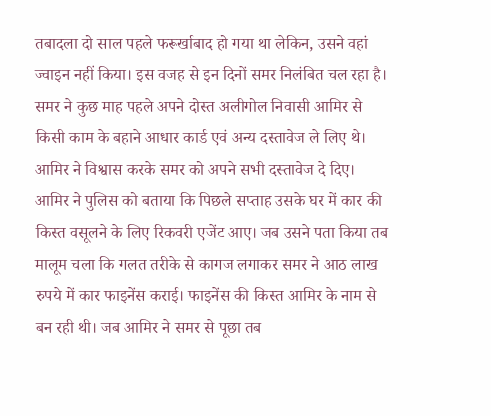तबादला दो साल पहले फरूर्खाबाद हो गया था लेकिन, उसने वहां ज्वाइन नहीं किया। इस वजह से इन दिनों समर निलंबित चल रहा है। समर ने कुछ माह पहले अपने दोस्त अलीगोल निवासी आमिर से किसी काम के बहाने आधार कार्ड एवं अन्य दस्तावेज ले लिए थे। आमिर ने विश्वास करके समर को अपने सभी दस्तावेज दे दिए। आमिर ने पुलिस को बताया कि पिछले सप्ताह उसके घर में कार की किस्त वसूलने के लिए रिकवरी एजेंट आए। जब उसने पता किया तब मालूम चला कि गलत तरीके से कागज लगाकर समर ने आठ लाख रुपये में कार फाइनेंस कराई। फाइनेंस की किस्त आमिर के नाम से बन रही थी। जब आमिर ने समर से पूछा तब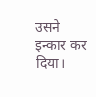उसने इन्कार कर दिया।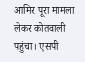आमिर पूरा मामला लेकर कोतवाली पहुंचा। एसपी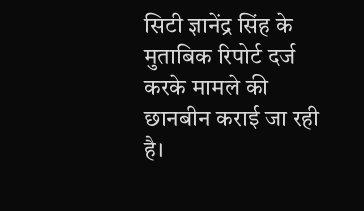सिटी ज्ञानेंद्र सिंह के मुताबिक रिपोर्ट दर्ज करके मामले की छानबीन कराई जा रही है।